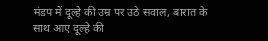मंडप में दूल्हे की उम्र पर उठे सवाल, बारात के साथ आए दूल्हे की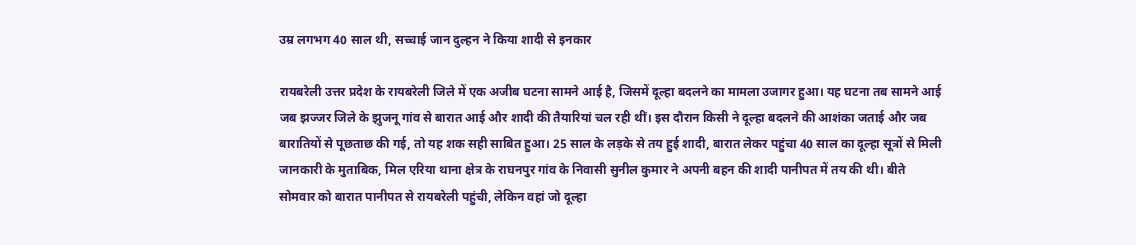उम्र लगभग 40 साल थी, सच्चाई जान दुल्हन ने किया शादी से इनकार

रायबरेली उत्तर प्रदेश के रायबरेली जिले में एक अजीब घटना सामने आई है, जिसमें दूल्हा बदलने का मामला उजागर हुआ। यह घटना तब सामने आई जब झज्जर जिले के झुजनू गांव से बारात आई और शादी की तैयारियां चल रही थीं। इस दौरान किसी ने दूल्हा बदलने की आशंका जताई और जब बारातियों से पूछताछ की गई, तो यह शक सही साबित हुआ। 25 साल के लड़के से तय हुई शादी, बारात लेकर पहुंचा 40 साल का दूल्हा सूत्रों से मिली जानकारी के मुताबिक, मिल एरिया थाना क्षेत्र के राघनपुर गांव के निवासी सुनील कुमार ने अपनी बहन की शादी पानीपत में तय की थी। बीते सोमवार को बारात पानीपत से रायबरेली पहुंची, लेकिन वहां जो दूल्हा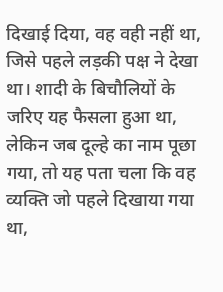दिखाई दिया, वह वही नहीं था, जिसे पहले लड़की पक्ष ने देखा था। शादी के बिचौलियों के जरिए यह फैसला हुआ था, लेकिन जब दूल्हे का नाम पूछा गया, तो यह पता चला कि वह व्यक्ति जो पहले दिखाया गया था,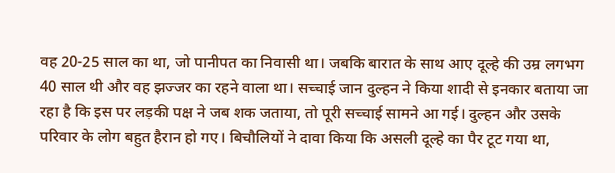वह 20-25 साल का था, जो पानीपत का निवासी था। जबकि बारात के साथ आए दूल्हे की उम्र लगभग 40 साल थी और वह झज्जर का रहने वाला था। सच्चाई जान दुल्हन ने किया शादी से इनकार बताया जा रहा है कि इस पर लड़की पक्ष ने जब शक जताया, तो पूरी सच्चाई सामने आ गई। दुल्हन और उसके परिवार के लोग बहुत हैरान हो गए। बिचौलियों ने दावा किया कि असली दूल्हे का पैर टूट गया था,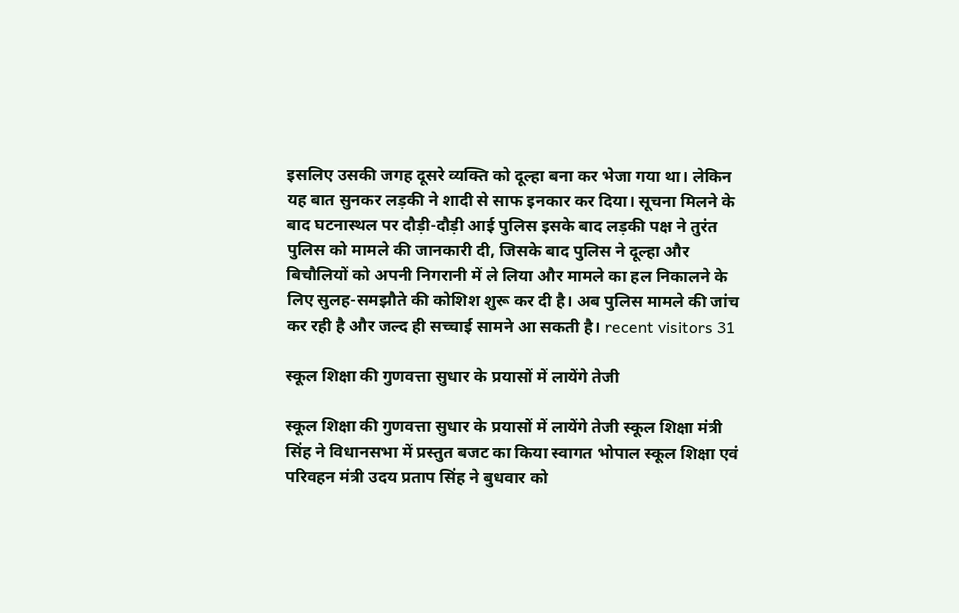इसलिए उसकी जगह दूसरे व्यक्ति को दूल्हा बना कर भेजा गया था। लेकिन यह बात सुनकर लड़की ने शादी से साफ इनकार कर दिया। सूचना मिलने के बाद घटनास्थल पर दौड़ी-दौड़ी आई पुलिस इसके बाद लड़की पक्ष ने तुरंत पुलिस को मामले की जानकारी दी, जिसके बाद पुलिस ने दूल्हा और बिचौलियों को अपनी निगरानी में ले लिया और मामले का हल निकालने के लिए सुलह-समझौते की कोशिश शुरू कर दी है। अब पुलिस मामले की जांच कर रही है और जल्द ही सच्चाई सामने आ सकती है। recent visitors 31

स्कूल शिक्षा की गुणवत्ता सुधार के प्रयासों में लायेंगे तेजी

स्कूल शिक्षा की गुणवत्ता सुधार के प्रयासों में लायेंगे तेजी स्कूल शिक्षा मंत्री सिंह ने विधानसभा में प्रस्तुत बजट का किया स्वागत भोपाल स्कूल शिक्षा एवं परिवहन मंत्री उदय प्रताप सिंह ने बुधवार को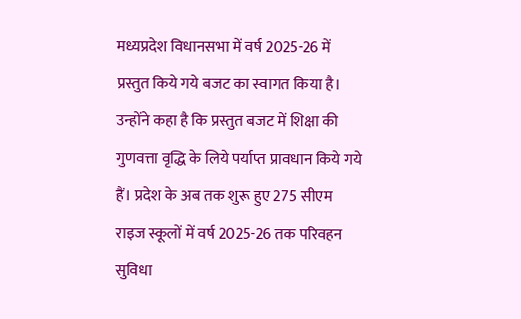मध्यप्रदेश विधानसभा में वर्ष 2025-26 में प्रस्तुत किये गये बजट का स्वागत किया है। उन्होंने कहा है कि प्रस्तुत बजट में शिक्षा की गुणवत्ता वृद्धि के लिये पर्याप्त प्रावधान किये गये हैं। प्रदेश के अब तक शुरू हुए 275 सीएम राइज स्कूलों में वर्ष 2025-26 तक परिवहन सुविधा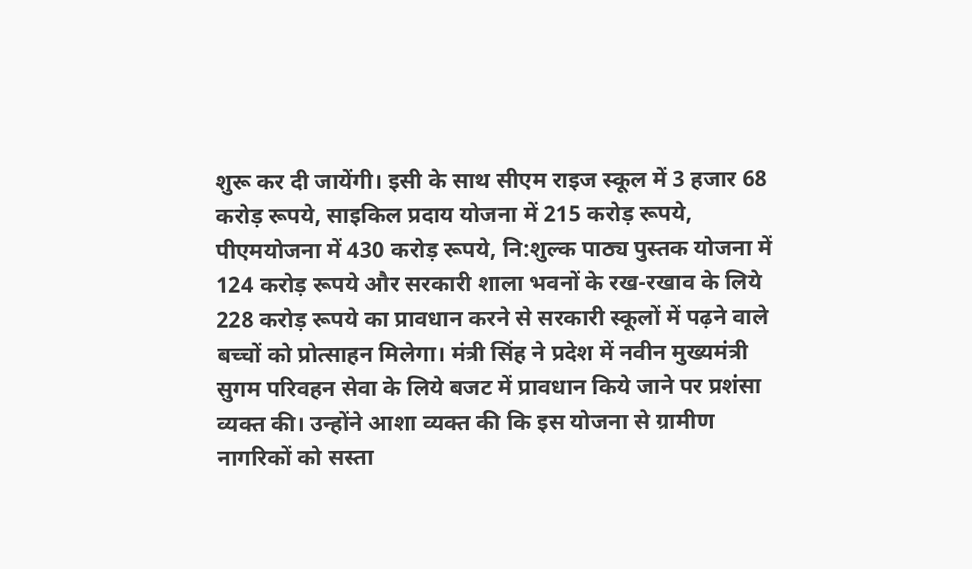शुरू कर दी जायेंगी। इसी के साथ सीएम राइज स्कूल में 3 हजार 68 करोड़ रूपये, साइकिल प्रदाय योजना में 215 करोड़ रूपये, पीएमयोजना में 430 करोड़ रूपये, नि:शुल्क पाठ्य पुस्तक योजना में 124 करोड़ रूपये और सरकारी शाला भवनों के रख-रखाव के लिये 228 करोड़ रूपये का प्रावधान करने से सरकारी स्कूलों में पढ़ने वाले बच्चों को प्रोत्साहन मिलेगा। मंत्री सिंह ने प्रदेश में नवीन मुख्यमंत्री सुगम परिवहन सेवा के लिये बजट में प्रावधान किये जाने पर प्रशंसा व्यक्त की। उन्होंने आशा व्यक्त की कि इस योजना से ग्रामीण नागरिकों को सस्ता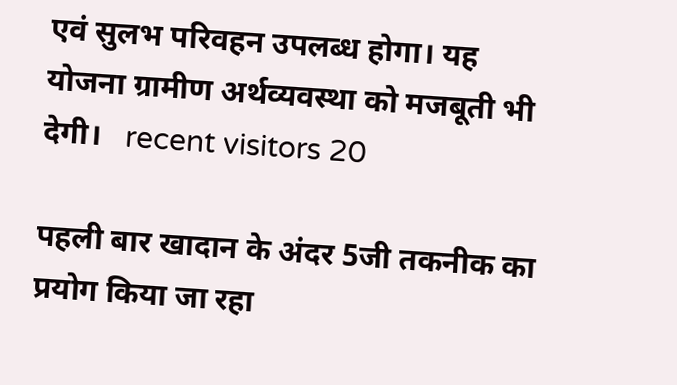एवं सुलभ परिवहन उपलब्ध होगा। यह योजना ग्रामीण अर्थव्यवस्था को मजबूती भी देगी।   recent visitors 20

पहली बार खादान के अंदर 5जी तकनीक का प्रयोग किया जा रहा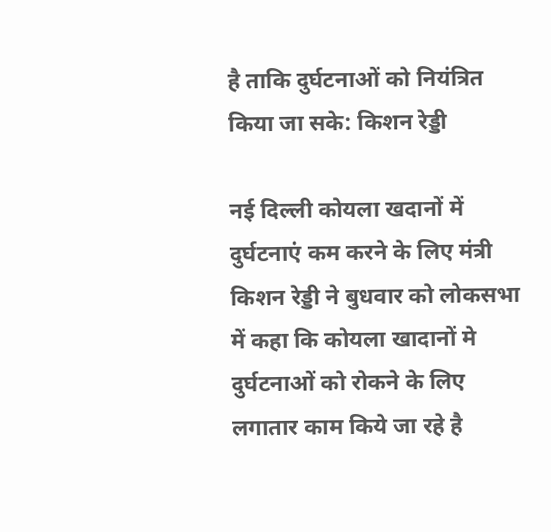है ताकि दुर्घटनाओं को नियंत्रित किया जा सके: किशन रेड्डी

नई दिल्ली कोयला खदानों में दुर्घटनाएं कम करने के लिए मंत्री किशन रेड्डी ने बुधवार को लोकसभा में कहा कि कोयला खादानों मे दुर्घटनाओं को रोकने के लिए लगातार काम किये जा रहे है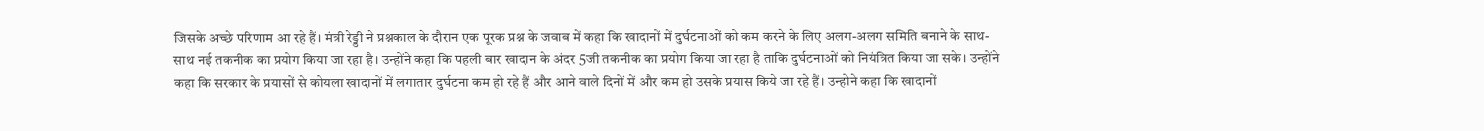जिसके अच्छे परिणाम आ रहे हैं। मंत्री रेड्डी ने प्रश्नकाल के दौरान एक पूरक प्रश्न के जवाब में कहा कि खादानों में दुर्घटनाओं को कम करने के लिए अलग-अलग समिति बनाने के साथ-साथ नई तकनीक का प्रयोग किया जा रहा है। उन्होंने कहा कि पहली बार खादान के अंदर 5जी तकनीक का प्रयोग किया जा रहा है ताकि दुर्घटनाओं को नियंत्रित किया जा सके। उन्होंने कहा कि सरकार के प्रयासों से कोयला खादानों में लगातार दुर्घटना कम हो रहे हैं और आने वाले दिनों में और कम हो उसके प्रयास किये जा रहे हैं। उन्होने कहा कि खादानों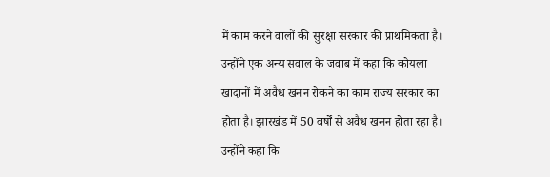में काम करने वालों की सुरक्षा सरकार की प्राथमिकता है। उन्होंने एक अन्य सवाल के जवाब में कहा कि कोयला खादानों में अवैध खनन रोकने का काम राज्य सरकार का होता है। झारखंड में 50 वर्षों से अवैध खनन होता रहा है। उन्होंने कहा कि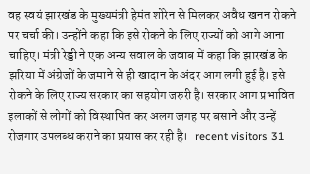वह स्वयं झारखंड के मुख्यमंत्री हेमंत शोरेन से मिलकर अवैध खनन रोकने पर चर्चा की। उन्होंने कहा कि इसे रोकने के लिए राज्यों को आगे आना चाहिए। मंत्री रेड्डी ने एक अन्य सवाल के जवाब में कहा कि झारखंड के झरिया में अंग्रेजों के जमाने से ही खादान के अंदर आग लगी हुई है। इसे रोकने के लिए राज्य सरकार का सहयोग जरुरी है। सरकार आग प्रभावित इलाकों से लोगों को विस्थापित कर अलग जगह पर बसाने और उन्हें रोजगार उपलब्ध कराने का प्रयास कर रही है।   recent visitors 31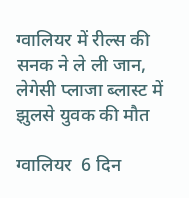ग्वालियर में रील्स की सनक ने ले ली जान, लेगेसी प्लाजा ब्लास्ट में झुलसे युवक की मौत

ग्वालियर  6 दिन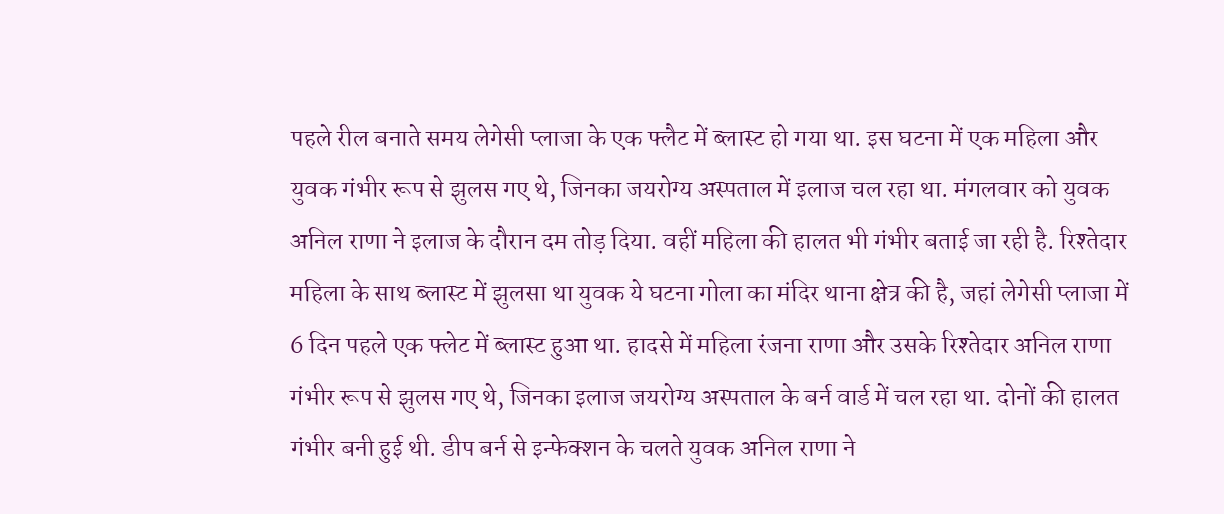पहले रील बनाते समय लेगेसी प्लाजा के एक फ्लैट में ब्लास्ट हो गया था. इस घटना में एक महिला और युवक गंभीर रूप से झुलस गए थे, जिनका जयरोग्य अस्पताल में इलाज चल रहा था. मंगलवार को युवक अनिल राणा ने इलाज के दौरान दम तोड़ दिया. वहीं महिला की हालत भी गंभीर बताई जा रही है. रिश्तेदार महिला के साथ ब्लास्ट में झुलसा था युवक ये घटना गोला का मंदिर थाना क्षेत्र की है, जहां लेगेसी प्लाजा में 6 दिन पहले एक फ्लेट में ब्लास्ट हुआ था. हादसे में महिला रंजना राणा और उसके रिश्तेदार अनिल राणा गंभीर रूप से झुलस गए थे, जिनका इलाज जयरोग्य अस्पताल के बर्न वार्ड में चल रहा था. दोनों की हालत गंभीर बनी हुई थी. डीप बर्न से इन्फेक्शन के चलते युवक अनिल राणा ने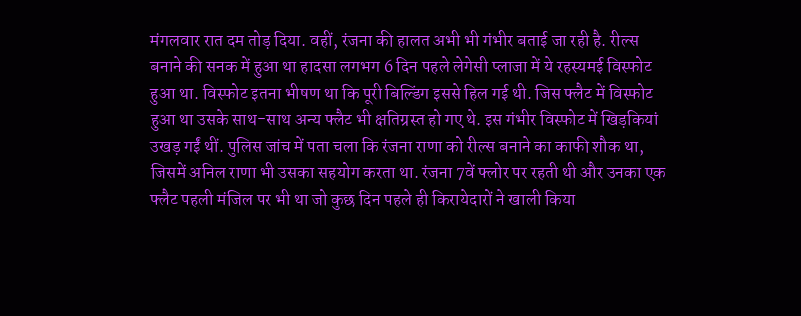मंगलवार रात दम तोड़ दिया. वहीं, रंजना की हालत अभी भी गंभीर बताई जा रही है. रील्स बनाने की सनक में हुआ था हादसा लगभग 6 दिन पहले लेगेसी प्लाजा में ये रहस्यमई विस्फोट हुआ था. विस्फोट इतना भीषण था कि पूरी बिल्डिंग इससे हिल गई थी. जिस फ्लैट में विस्फोट हुआ था उसके साथ-साथ अन्य फ्लैट भी क्षतिग्रस्त हो गए थे. इस गंभीर विस्फोट में खिड़कियां उखड़ गईं थीं. पुलिस जांच में पता चला कि रंजना राणा को रील्स बनाने का काफी शौक था, जिसमें अनिल राणा भी उसका सहयोग करता था. रंजना 7वें फ्लोर पर रहती थी और उनका एक फ्लैट पहली मंजिल पर भी था जो कुछ दिन पहले ही किरायेदारों ने खाली किया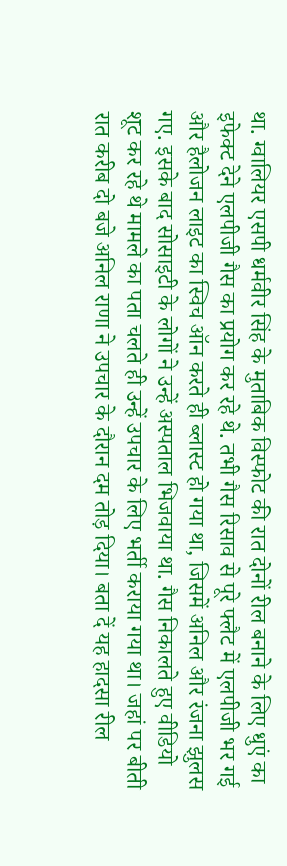था. ग्वालियर एसपी धर्मवीर सिंह के मुताबिक विस्फोट की रात दोनों रील बनाने के लिए धुएं का इफेक्ट देने एलपीजी गैस का प्रयोग कर रहे थे. तभी गैस रिसाव से पूरे फ्लैट में एलपीजी भर गई और हैलोजन लाइट का स्विच ऑन करते ही ब्लास्ट हो गया था, जिसमें अनिल और रंजना झुलस गए. इसके बाद सोसाइटी के लोगों ने उन्हें अस्पताल भिजवाया था. गैस निकालते हुए वीडियो शूट कर रहे थे मामले का पता चलते ही उन्हें उपचार के लिए भर्ती कराया गया था। जहां पर बीती रात करीब दो बजे अनिल राणा ने उपचार के दौरान दम तोड़ दिया। बता दें यह हादसा रील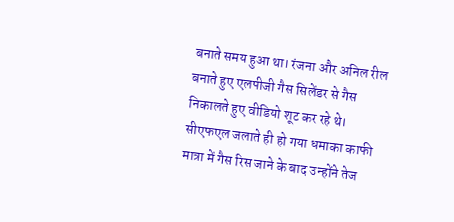बनाते समय हुआ था। रंजना और अनिल रील बनाते हुए एलपीजी गैस सिलेंडर से गैस निकालते हुए वीडियो शूट कर रहे थे। सीएफएल जलाते ही हो गया धमाका काफी मात्रा में गैस रिस जाने के बाद उन्होंने तेज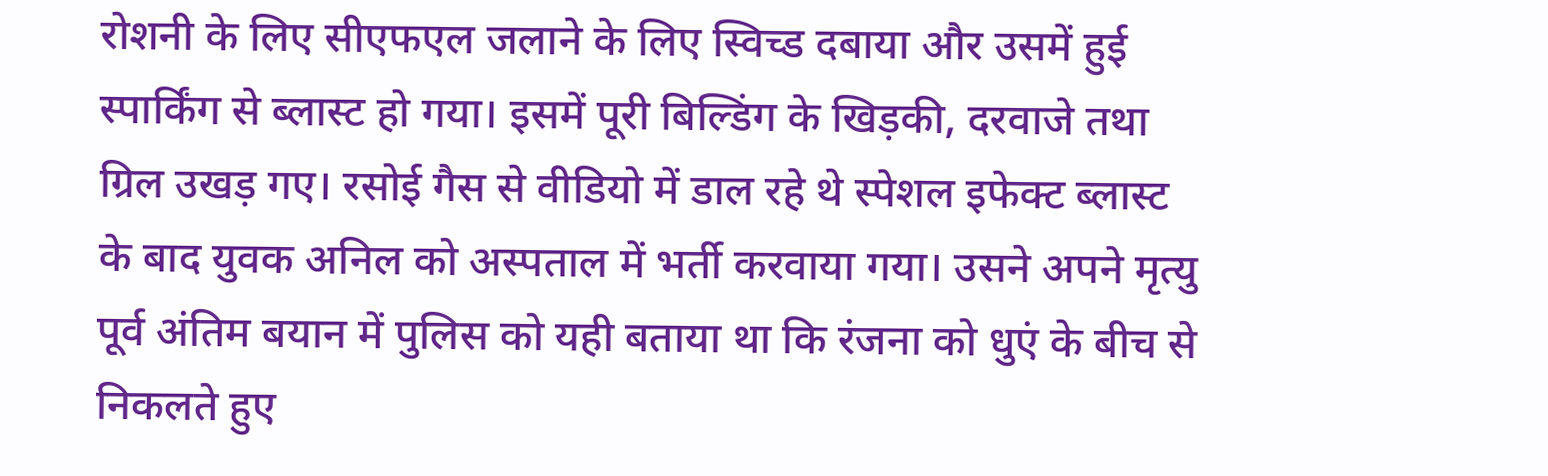रोशनी के लिए सीएफएल जलाने के लिए स्विच्ड दबाया और उसमें हुई स्पार्किंग से ब्लास्ट हो गया। इसमें पूरी बिल्डिंग के खिड़की, दरवाजे तथा ग्रिल उखड़ गए। रसोई गैस से वीडियो में डाल रहे थे स्पेशल इफेक्ट ब्लास्ट के बाद युवक अनिल को अस्पताल में भर्ती करवाया गया। उसने अपने मृत्यु पूर्व अंतिम बयान में पुलिस को यही बताया था कि रंजना को धुएं के बीच से निकलते हुए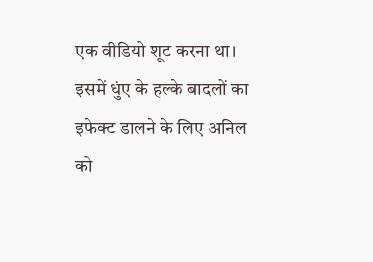एक वीडियो शूट करना था। इसमें धुंए के हल्के बादलों का इफेक्ट डालने के लिए अनिल को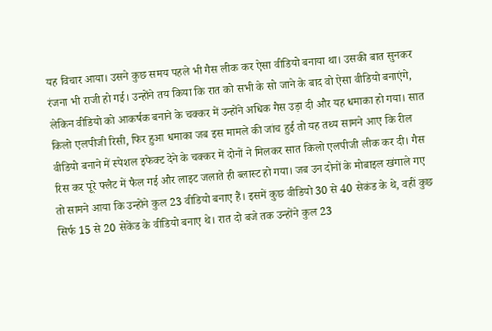यह विचार आया। उसने कुछ समय पहले भी गैस लीक कर ऐसा वीडियो बनाया था। उसकी बात सुनकर रंजना भी राजी हो गई। उन्होंने तय किया कि रात को सभी के सो जाने के बाद वो ऐसा वीडियो बनाएंगे, लेकिन वीडियो को आकर्षक बनाने के चक्कर में उन्होंने अधिक गैस उड़ा दी और यह धमाका हो गया। सात किलो एलपीजी रिसी, फिर हुआ धमाका जब इस मामले की जांच हुई तो यह तथ्य सामने आए कि रील वीडियो बनाने में स्पेशल इफेक्ट देने के चक्कर में दोनों ने मिलकर सात किलो एलपीजी लीक कर दी। गैस रिस कर पूरे फ्लैट में फैल गई और लाइट जलाते ही ब्लास्ट हो गया। जब उन दोनों के मोबाइल खंगाले गए तो सामने आया कि उन्होंने कुल 23 वीडियो बनाए हैं। इसमें कुछ वीडियो 30 से 40 सेकंड के थे, वहीं कुछ सिर्फ 15 से 20 सेकेंड के वीडियो बनाए थे। रात दो बजे तक उन्होंने कुल 23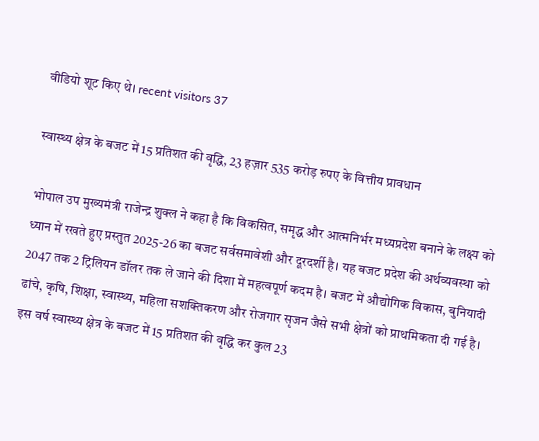वीडियो शूट किए थे। recent visitors 37

स्वास्थ्य क्षेत्र के बजट में 15 प्रतिशत की वृद्धि, 23 हज़ार 535 करोड़ रुपए के वित्तीय प्रावधान

भोपाल उप मुख्यमंत्री राजेन्द्र शुक्ल ने कहा है कि विकसित, समृद्ध और आत्मनिर्भर मध्यप्रदेश बनाने के लक्ष्य को ध्यान में रखते हुए प्रस्तुत 2025-26 का बजट सर्वसमावेशी और दूरदर्शी है। यह बजट प्रदेश की अर्थव्यवस्था को 2047 तक 2 ट्रिलियन डॉलर तक ले जाने की दिशा में महत्वपूर्ण कदम है। बजट में औद्योगिक विकास, बुनियादी ढांचे, कृषि, शिक्षा, स्वास्थ्य, महिला सशक्तिकरण और रोजगार सृजन जैसे सभी क्षेत्रों को प्राथमिकता दी गई है। इस वर्ष स्वास्थ्य क्षेत्र के बजट में 15 प्रतिशत की वृद्धि कर कुल 23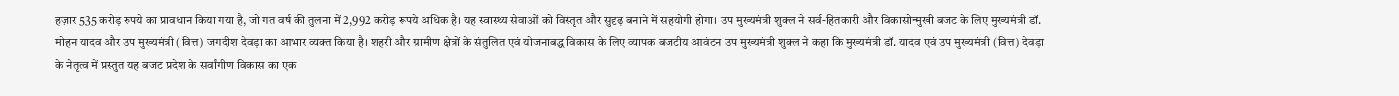हज़ार 535 करोड़ रुपये का प्रावधान किया गया है, जो गत वर्ष की तुलना में 2,992 करोड़ रूपये अधिक है। यह स्वास्थ्य सेवाओं को विस्तृत और सुदृढ़ बनाने में सहयोगी होगा। उप मुख्यमंत्री शुक्ल ने सर्व-हितकारी और विकासोन्मुखी बजट के लिए मुख्यमंत्री डॉ. मोहन यादव और उप मुख्यमंत्री (वित्त) जगदीश देवड़ा का आभार व्यक्त किया है। शहरी और ग्रामीण क्षेत्रों के संतुलित एवं योजनाबद्ध विकास के लिए व्यापक बजटीय आवंटन उप मुख्यमंत्री शुक्ल ने कहा कि मुख्यमंत्री डॉ. यादव एवं उप मुख्यमंत्री (वित्त) देवड़ा के नेतृत्व में प्रस्तुत यह बजट प्रदेश के सर्वांगीण विकास का एक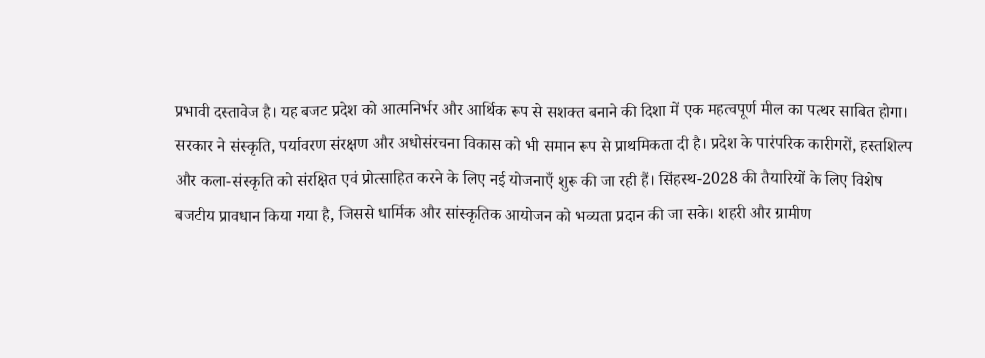प्रभावी दस्तावेज है। यह बजट प्रदेश को आत्मनिर्भर और आर्थिक रूप से सशक्त बनाने की दिशा में एक महत्वपूर्ण मील का पत्थर साबित होगा। सरकार ने संस्कृति, पर्यावरण संरक्षण और अधोसंरचना विकास को भी समान रूप से प्राथमिकता दी है। प्रदेश के पारंपरिक कारीगरों, हस्तशिल्प और कला-संस्कृति को संरक्षित एवं प्रोत्साहित करने के लिए नई योजनाएँ शुरू की जा रही हैं। सिंहस्थ-2028 की तैयारियों के लिए विशेष बजटीय प्रावधान किया गया है, जिससे धार्मिक और सांस्कृतिक आयोजन को भव्यता प्रदान की जा सके। शहरी और ग्रामीण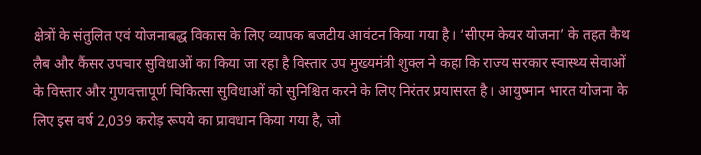क्षेत्रों के संतुलित एवं योजनाबद्ध विकास के लिए व्यापक बजटीय आवंटन किया गया है। ‘सीएम केयर योजना’ के तहत कैथ लैब और कैंसर उपचार सुविधाओं का किया जा रहा है विस्तार उप मुख्यमंत्री शुक्ल ने कहा कि राज्य सरकार स्वास्थ्य सेवाओं के विस्तार और गुणवत्तापूर्ण चिकित्सा सुविधाओं को सुनिश्चित करने के लिए निरंतर प्रयासरत है। आयुष्मान भारत योजना के लिए इस वर्ष 2,039 करोड़ रूपये का प्रावधान किया गया है, जो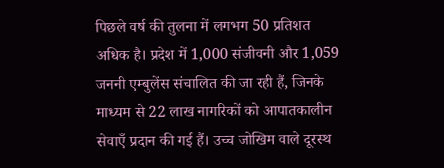पिछले वर्ष की तुलना में लगभग 50 प्रतिशत अधिक है। प्रदेश में 1,000 संजीवनी और 1,059 जननी एम्बुलेंस संचालित की जा रही हैं, जिनके माध्यम से 22 लाख नागरिकों को आपातकालीन सेवाएँ प्रदान की गई हैं। उच्च जोखिम वाले दूरस्थ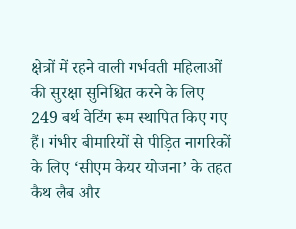क्षेत्रों में रहने वाली गर्भवती महिलाओं की सुरक्षा सुनिश्चित करने के लिए 249 बर्थ वेटिंग रूम स्थापित किए गए हैं। गंभीर बीमारियों से पीड़ित नागरिकों के लिए ‘सीएम केयर योजना’ के तहत कैथ लैब और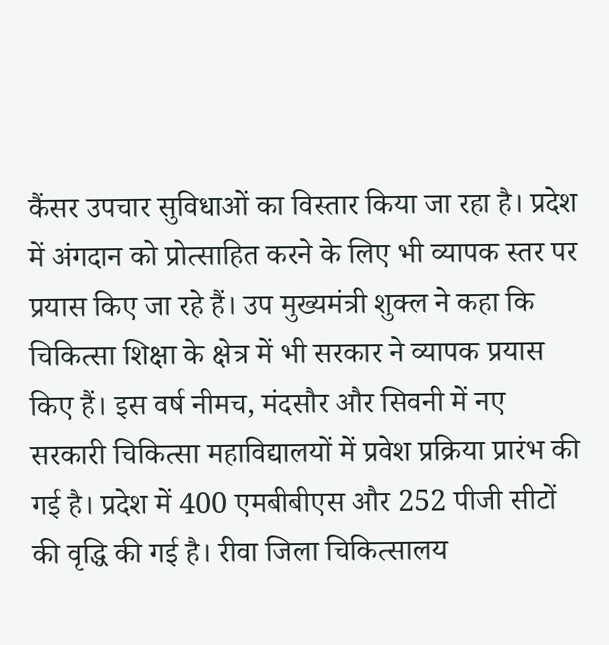कैंसर उपचार सुविधाओं का विस्तार किया जा रहा है। प्रदेश में अंगदान को प्रोत्साहित करने के लिए भी व्यापक स्तर पर प्रयास किए जा रहे हैं। उप मुख्यमंत्री शुक्ल ने कहा कि चिकित्सा शिक्षा के क्षेत्र में भी सरकार ने व्यापक प्रयास किए हैं। इस वर्ष नीमच, मंदसौर और सिवनी में नए सरकारी चिकित्सा महाविद्यालयों में प्रवेश प्रक्रिया प्रारंभ की गई है। प्रदेश में 400 एमबीबीएस और 252 पीजी सीटों की वृद्धि की गई है। रीवा जिला चिकित्सालय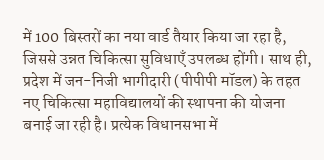में 100 बिस्तरों का नया वार्ड तैयार किया जा रहा है, जिससे उन्नत चिकित्सा सुविधाएँ उपलब्ध होंगी। साथ ही, प्रदेश में जन-निजी भागीदारी (पीपीपी मॉडल) के तहत नए चिकित्सा महाविद्यालयों की स्थापना की योजना बनाई जा रही है। प्रत्येक विधानसभा में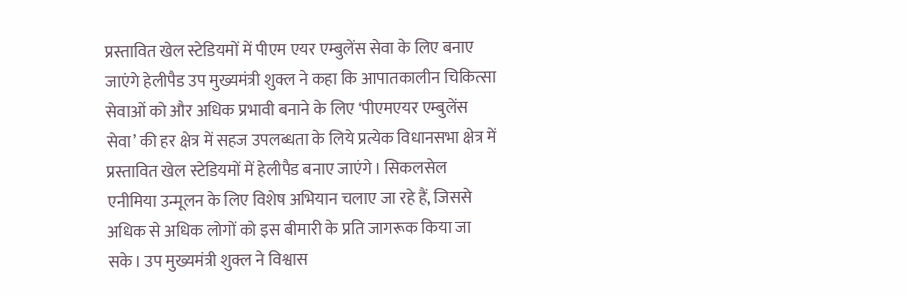प्रस्तावित खेल स्टेडियमों में पीएम एयर एम्बुलेंस सेवा के लिए बनाए जाएंगे हेलीपैड उप मुख्यमंत्री शुक्ल ने कहा कि आपातकालीन चिकित्सा सेवाओं को और अधिक प्रभावी बनाने के लिए ‘पीएमएयर एम्बुलेंस सेवा’ की हर क्षेत्र में सहज उपलब्धता के लिये प्रत्येक विधानसभा क्षेत्र में प्रस्तावित खेल स्टेडियमों में हेलीपैड बनाए जाएंगे। सिकलसेल एनीमिया उन्मूलन के लिए विशेष अभियान चलाए जा रहे हैं, जिससे अधिक से अधिक लोगों को इस बीमारी के प्रति जागरूक किया जा सके। उप मुख्यमंत्री शुक्ल ने विश्वास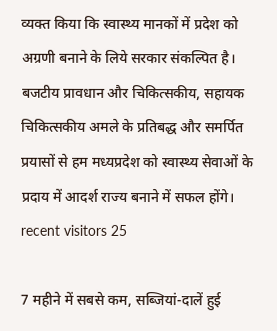व्यक्त किया कि स्वास्थ्य मानकों में प्रदेश को अग्रणी बनाने के लिये सरकार संकल्पित है। बजटीय प्रावधान और चिकित्सकीय, सहायक चिकित्सकीय अमले के प्रतिबद्ध और समर्पित प्रयासों से हम मध्यप्रदेश को स्वास्थ्य सेवाओं के प्रदाय में आदर्श राज्य बनाने में सफल होंगे।   recent visitors 25

7 महीने में सबसे कम, सब्जियां-दालें हुई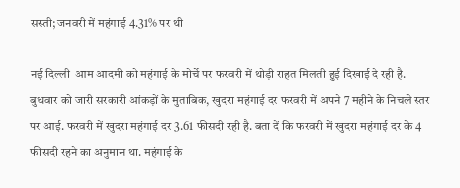सस्ती; जनवरी में महंगाई 4.31% पर थी

नई दिल्ली  आम आदमी को महंगाई के मोर्चे पर फरवरी में थोड़ी राहत मिलती हुई दिखाई दे रही है. बुधवार को जारी सरकारी आंकड़ों के मुताबिक, खुदरा महंगाई दर फरवरी में अपने 7 महीने के निचले स्तर पर आई. फरवरी में खुदरा महंगाई दर 3.61 फीसदी रही है. बता दें कि फरवरी में खुदरा महंगाई दर के 4 फीसदी रहने का अनुमान था. महंगाई के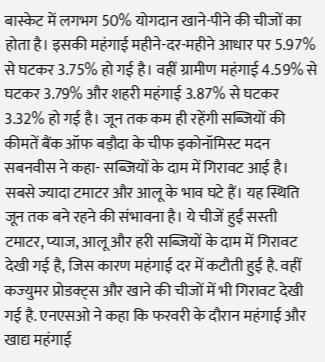बास्केट में लगभग 50% योगदान खाने-पीने की चीजों का होता है। इसकी महंगाई महीने-दर-महीने आधार पर 5.97% से घटकर 3.75% हो गई है। वहीं ग्रामीण महंगाई 4.59% से घटकर 3.79% और शहरी महंगाई 3.87% से घटकर 3.32% हो गई है। जून तक कम ही रहेंगी सब्जियों की कीमतें बैंक ऑफ बड़ौदा के चीफ इकोनॉमिस्ट मदन सबनवीस ने कहा- सब्जियों के दाम में गिरावट आई है। सबसे ज्यादा टमाटर और आलू के भाव घटे हैं। यह स्थिति जून तक बने रहने की संभावना है। ये चीजें हुईं सस्‍ती टमाटर, प्‍याज, आलू और हरी सब्जियों के दाम में गिरावट देखी गई है, जिस कारण महंगाई दर में कटौती हुई है. वहीं कज्‍युमर प्रोडक्‍ट्स और खाने की चीजों में भी गिरावट देखी गई है. एनएसओ ने कहा कि फरवरी के दौरान महंगाई और खाद्य महंगाई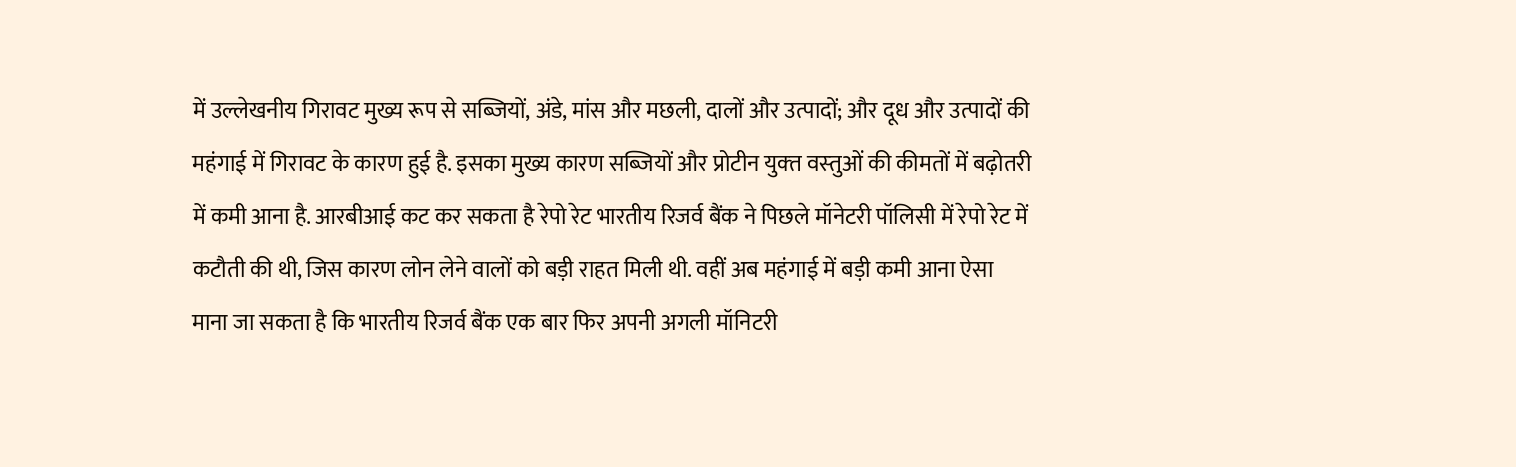में उल्लेखनीय गिरावट मुख्य रूप से सब्जियों, अंडे, मांस और मछली, दालों और उत्पादों; और दूध और उत्पादों की महंगाई में गिरावट के कारण हुई है. इसका मुख्‍य कारण सब्जियों और प्रोटीन युक्‍त वस्‍तुओं की कीमतों में बढ़ोतरी में कमी आना है. आरबीआई कट कर सकता है रेपो रेट भारतीय रिजर्व बैंक ने पिछले मॉनेटरी पॉलिसी में रेपो रेट में कटौती की थी, जिस कारण लोन लेने वालों को बड़ी राहत मिली थी. वहीं अब महंगाई में बड़ी कमी आना ऐसा माना जा सकता है कि भारतीय रिजर्व बैंक एक बार फिर अपनी अगली मॉनिटरी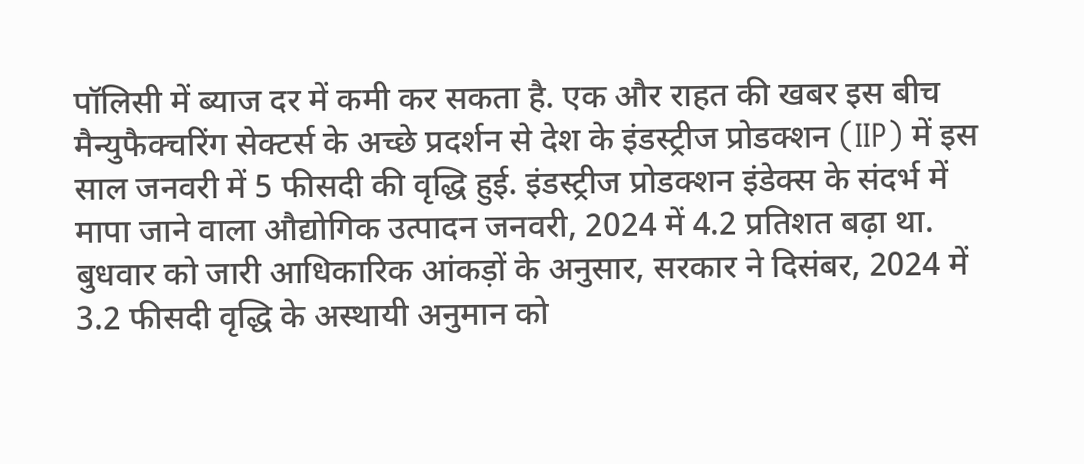पॉलिसी में ब्‍याज दर में कमी कर सकता है. एक और राहत की खबर इस बीच मैन्‍युफैक्‍चरिंग सेक्‍टर्स के अच्छे प्रदर्शन से देश के इंडस्‍ट्रीज प्रोडक्‍शन (IIP) में इस साल जनवरी में 5 फीसदी की वृद्धि हुई. इंडस्‍ट्रीज प्रोडक्‍शन इंडेक्‍स के संदर्भ में मापा जाने वाला औद्योगिक उत्पादन जनवरी, 2024 में 4.2 प्रतिशत बढ़ा था. बुधवार को जारी आधिकारिक आंकड़ों के अनुसार, सरकार ने दिसंबर, 2024 में 3.2 फीसदी वृद्धि के अस्थायी अनुमान को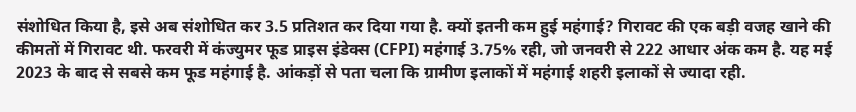संशोधित किया है, इसे अब संशोधित कर 3.5 प्रतिशत कर दिया गया है. क्‍यों इतनी कम हुई महंगाई? गिरावट की एक बड़ी वजह खाने की कीमतों में गिरावट थी. फरवरी में कंज्‍युमर फूड प्राइस इंडेक्‍स (CFPI) महंगाई 3.75% रही, जो जनवरी से 222 आधार अंक कम है. यह मई 2023 के बाद से सबसे कम फूड महंगाई है. आंकड़ों से पता चला कि ग्रामीण इलाकों में महंगाई शहरी इलाकों से ज्‍यादा रही.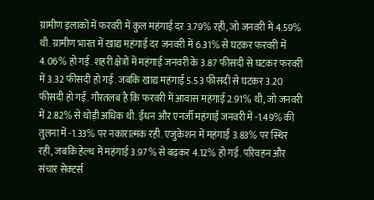ग्रामीण इलाकों में फरवरी में कुल महंगाई दर 3.79% रही, जो जनवरी में 4.59% थी. ग्रामीण भारत में खाद्य महंगाई दर जनवरी में 6.31% से घटकर फरवरी में 4.06% हो गई. शहरी क्षेत्रों में महंगाई जनवरी के 3.87 फीसदी से घटकर फरवरी में 3.32 फीसदी हो गई. जबकि खाद्य महंगाई 5.53 फीसदी से घटकर 3.20 फीसदी हो गई. गौरतलब है कि फरवरी में आवास महंगाई 2.91% थी, जो जनवरी में 2.82% से थोड़ी अधिक थी. ईंधन और एनर्जी महंगाई जनवरी में -1.49% की तुलना में -1.33% पर नकारात्मक रही. एजुकेशन में महंगाई 3.83% पर स्थिर रही, जबकि हेल्‍थ में महंगाई 3.97% से बढ़कर 4.12% हो गई. परिवहन और संचार सेक्‍टर्स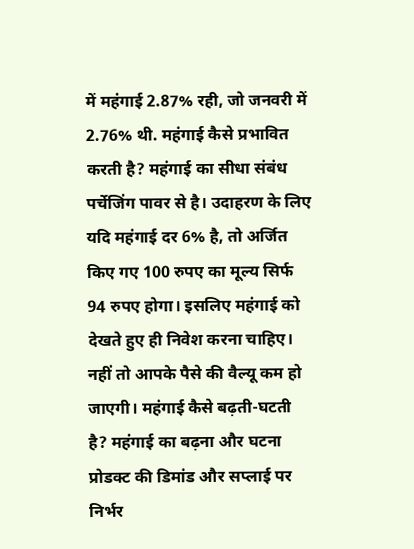में महंगाई 2.87% रही, जो जनवरी में 2.76% थी. महंगाई कैसे प्रभावित करती है? महंगाई का सीधा संबंध पर्चेजिंग पावर से है। उदाहरण के लिए यदि महंगाई दर 6% है, तो अर्जित किए गए 100 रुपए का मूल्य सिर्फ 94 रुपए होगा। इसलिए महंगाई को देखते हुए ही निवेश करना चाहिए। नहीं तो आपके पैसे की वैल्यू कम हो जाएगी। महंगाई कैसे बढ़ती-घटती है? महंगाई का बढ़ना और घटना प्रोडक्ट की डिमांड और सप्लाई पर निर्भर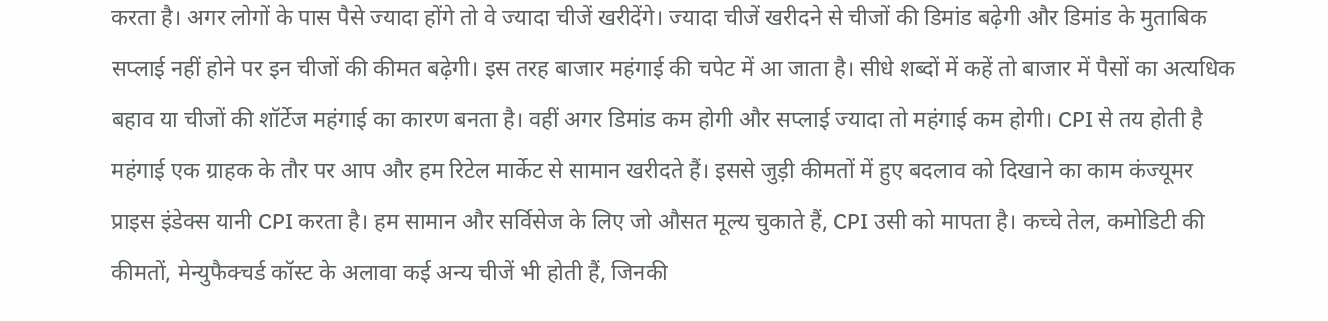करता है। अगर लोगों के पास पैसे ज्यादा होंगे तो वे ज्यादा चीजें खरीदेंगे। ज्यादा चीजें खरीदने से चीजों की डिमांड बढ़ेगी और डिमांड के मुताबिक सप्लाई नहीं होने पर इन चीजों की कीमत बढ़ेगी। इस तरह बाजार महंगाई की चपेट में आ जाता है। सीधे शब्दों में कहें तो बाजार में पैसों का अत्यधिक बहाव या चीजों की शॉर्टेज महंगाई का कारण बनता है। वहीं अगर डिमांड कम होगी और सप्लाई ज्यादा तो महंगाई कम होगी। CPI से तय होती है महंगाई एक ग्राहक के तौर पर आप और हम रिटेल मार्केट से सामान खरीदते हैं। इससे जुड़ी कीमतों में हुए बदलाव को दिखाने का काम कंज्यूमर प्राइस इंडेक्स यानी CPI करता है। हम सामान और सर्विसेज के लिए जो औसत मूल्य चुकाते हैं, CPI उसी को मापता है। कच्चे तेल, कमोडिटी की कीमतों, मेन्युफैक्चर्ड कॉस्ट के अलावा कई अन्य चीजें भी होती हैं, जिनकी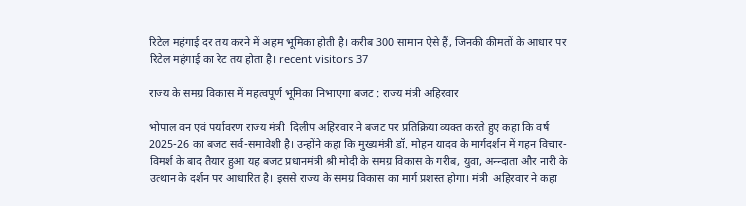रिटेल महंगाई दर तय करने में अहम भूमिका होती है। करीब 300 सामान ऐसे हैं, जिनकी कीमतों के आधार पर रिटेल महंगाई का रेट तय होता है। recent visitors 37

राज्य के समग्र विकास में महत्वपूर्ण भूमिका निभाएगा बजट : राज्य मंत्री अहिरवार

भोपाल वन एवं पर्यावरण राज्य मंत्री  दिलीप अहिरवार ने बजट पर प्रतिक्रिया व्यक्त करते हुए कहा कि वर्ष 2025-26 का बजट सर्व-समावेशी है। उन्होंने कहा कि मुख्यमंत्री डॉ. मोहन यादव के मार्गदर्शन में गहन विचार-विमर्श के बाद तैयार हुआ यह बजट प्रधानमंत्री श्री मोदी के समग्र विकास के गरीब, युवा, अन्न्दाता और नारी के उत्थान के दर्शन पर आधारित है। इससे राज्य के समग्र विकास का मार्ग प्रशस्त होगा। मंत्री  अहिरवार ने कहा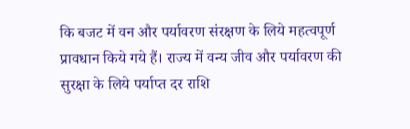कि बजट में वन और पर्यावरण संरक्षण के लिये महत्वपूर्ण प्रावधान किये गये हैं। राज्य में वन्य जीव और पर्यावरण की सुरक्षा के लिये पर्याप्त दर राशि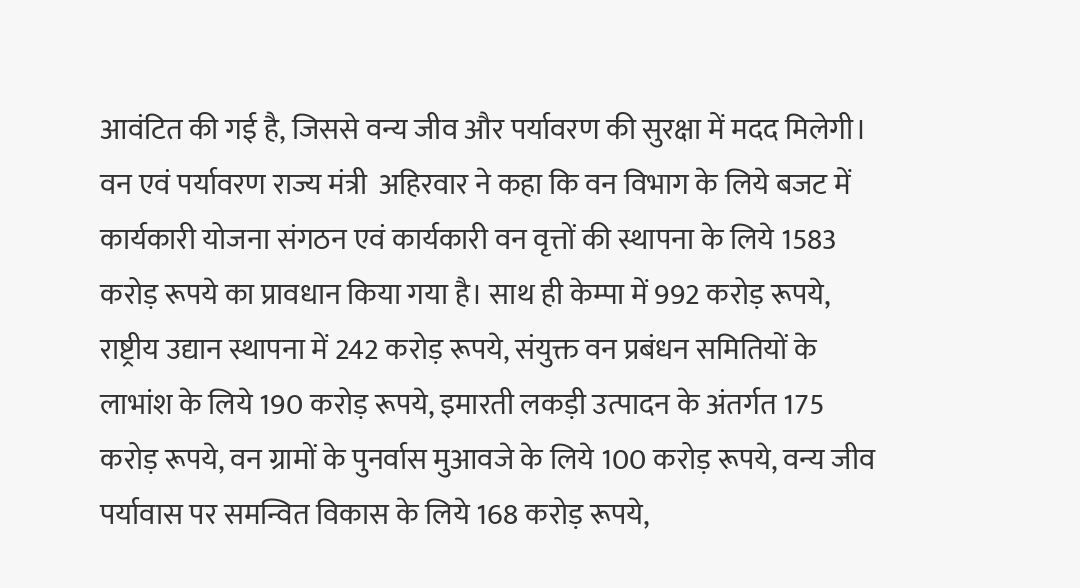आवंटित की गई है, जिससे वन्य जीव और पर्यावरण की सुरक्षा में मदद मिलेगी। वन एवं पर्यावरण राज्य मंत्री  अहिरवार ने कहा कि वन विभाग के लिये बजट में कार्यकारी योजना संगठन एवं कार्यकारी वन वृत्तों की स्थापना के लिये 1583 करोड़ रूपये का प्रावधान किया गया है। साथ ही केम्पा में 992 करोड़ रूपये, राष्ट्रीय उद्यान स्थापना में 242 करोड़ रूपये, संयुक्त वन प्रबंधन समितियों के लाभांश के लिये 190 करोड़ रूपये, इमारती लकड़ी उत्पादन के अंतर्गत 175 करोड़ रूपये, वन ग्रामों के पुनर्वास मुआवजे के लिये 100 करोड़ रूपये, वन्य जीव पर्यावास पर समन्वित विकास के लिये 168 करोड़ रूपये,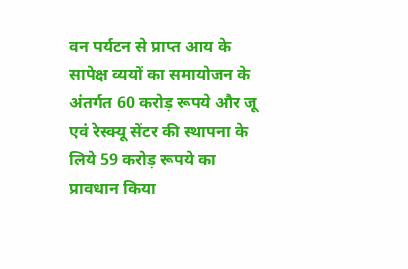वन पर्यटन से प्राप्त आय के सापेक्ष व्ययों का समायोजन के अंतर्गत 60 करोड़ रूपये और जू एवं रेस्क्यू सेंटर की स्थापना के लिये 59 करोड़ रूपये का प्रावधान किया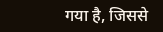गया है, जिससे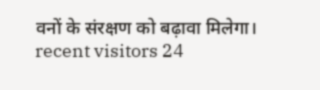वनों के संरक्षण को बढ़ावा मिलेगा।   recent visitors 24